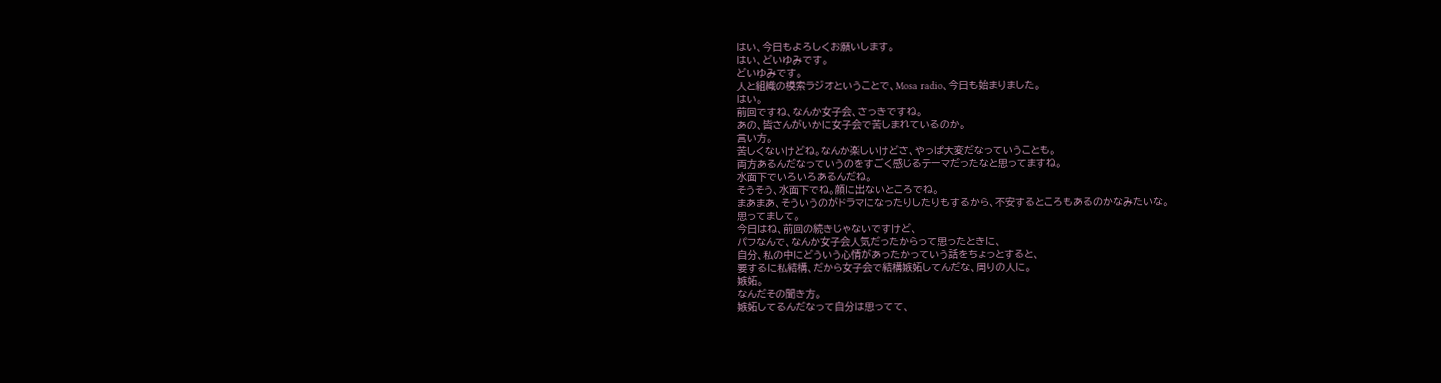はい、今日もよろしくお願いします。
はい、どいゆみです。
どいゆみです。
人と組織の模索ラジオということで、Mosa radio、今日も始まりました。
はい。
前回ですね、なんか女子会、さっきですね。
あの、皆さんがいかに女子会で苦しまれているのか。
言い方。
苦しくないけどね。なんか楽しいけどさ、やっぱ大変だなっていうことも。
両方あるんだなっていうのをすごく感じるテーマだったなと思ってますね。
水面下でいろいろあるんだね。
そうそう、水面下でね。顔に出ないところでね。
まあまあ、そういうのがドラマになったりしたりもするから、不安するところもあるのかなみたいな。
思ってまして。
今日はね、前回の続きじゃないですけど、
パフなんで、なんか女子会人気だったからって思ったときに、
自分、私の中にどういう心情があったかっていう話をちょっとすると、
要するに私結構、だから女子会で結構嫉妬してんだな、周りの人に。
嫉妬。
なんだその聞き方。
嫉妬してるんだなって自分は思ってて、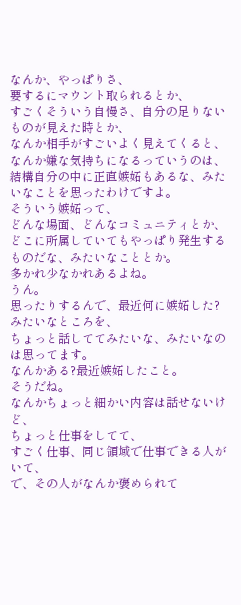なんか、やっぱりさ、
要するにマウント取られるとか、
すごくそういう自慢さ、自分の足りないものが見えた時とか、
なんか相手がすごいよく見えてくると、
なんか嫌な気持ちになるっていうのは、
結構自分の中に正直嫉妬もあるな、みたいなことを思ったわけですよ。
そういう嫉妬って、
どんな場面、どんなコミュニティとか、
どこに所属していてもやっぱり発生するものだな、みたいなこととか。
多かれ少なかれあるよね。
うん。
思ったりするんで、最近何に嫉妬した?みたいなところを、
ちょっと話しててみたいな、みたいなのは思ってます。
なんかある?最近嫉妬したこと。
そうだね。
なんかちょっと細かい内容は話せないけど、
ちょっと仕事をしてて、
すごく仕事、同じ領域で仕事できる人がいて、
で、その人がなんか褒められて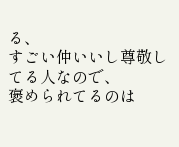る、
すごい仲いいし尊敬してる人なので、
褒められてるのは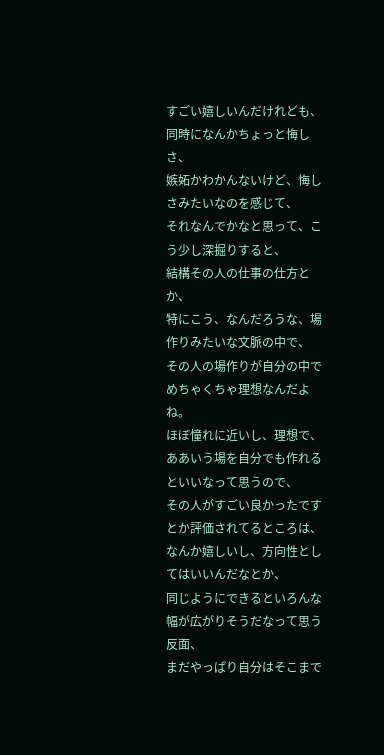すごい嬉しいんだけれども、
同時になんかちょっと悔しさ、
嫉妬かわかんないけど、悔しさみたいなのを感じて、
それなんでかなと思って、こう少し深掘りすると、
結構その人の仕事の仕方とか、
特にこう、なんだろうな、場作りみたいな文脈の中で、
その人の場作りが自分の中でめちゃくちゃ理想なんだよね。
ほぼ憧れに近いし、理想で、
ああいう場を自分でも作れるといいなって思うので、
その人がすごい良かったですとか評価されてるところは、
なんか嬉しいし、方向性としてはいいんだなとか、
同じようにできるといろんな幅が広がりそうだなって思う反面、
まだやっぱり自分はそこまで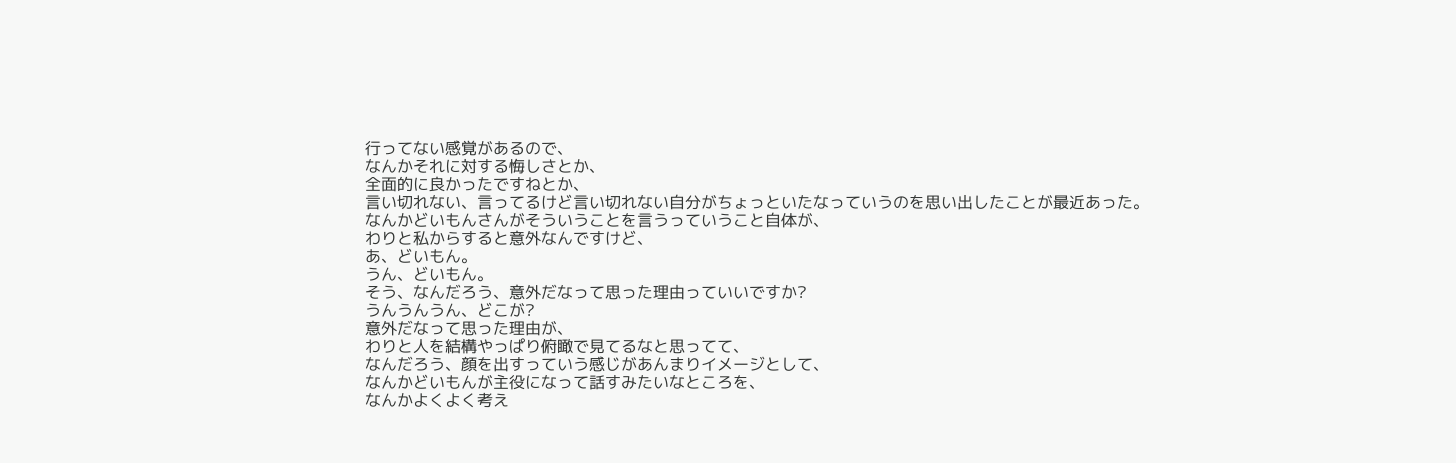行ってない感覚があるので、
なんかそれに対する悔しさとか、
全面的に良かったですねとか、
言い切れない、言ってるけど言い切れない自分がちょっといたなっていうのを思い出したことが最近あった。
なんかどいもんさんがそういうことを言うっていうこと自体が、
わりと私からすると意外なんですけど、
あ、どいもん。
うん、どいもん。
そう、なんだろう、意外だなって思った理由っていいですか?
うんうんうん、どこが?
意外だなって思った理由が、
わりと人を結構やっぱり俯瞰で見てるなと思ってて、
なんだろう、顔を出すっていう感じがあんまりイメージとして、
なんかどいもんが主役になって話すみたいなところを、
なんかよくよく考え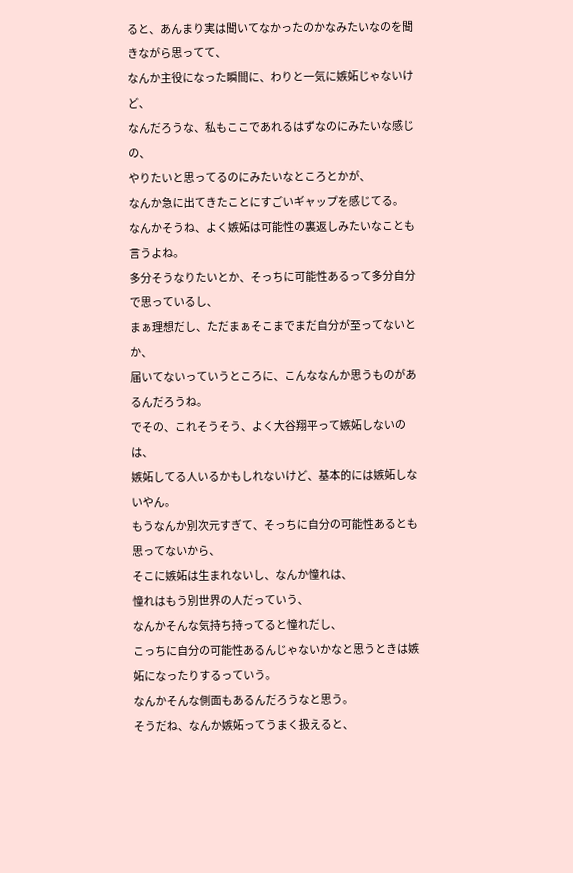ると、あんまり実は聞いてなかったのかなみたいなのを聞きながら思ってて、
なんか主役になった瞬間に、わりと一気に嫉妬じゃないけど、
なんだろうな、私もここであれるはずなのにみたいな感じの、
やりたいと思ってるのにみたいなところとかが、
なんか急に出てきたことにすごいギャップを感じてる。
なんかそうね、よく嫉妬は可能性の裏返しみたいなことも言うよね。
多分そうなりたいとか、そっちに可能性あるって多分自分で思っているし、
まぁ理想だし、ただまぁそこまでまだ自分が至ってないとか、
届いてないっていうところに、こんななんか思うものがあるんだろうね。
でその、これそうそう、よく大谷翔平って嫉妬しないのは、
嫉妬してる人いるかもしれないけど、基本的には嫉妬しないやん。
もうなんか別次元すぎて、そっちに自分の可能性あるとも思ってないから、
そこに嫉妬は生まれないし、なんか憧れは、
憧れはもう別世界の人だっていう、
なんかそんな気持ち持ってると憧れだし、
こっちに自分の可能性あるんじゃないかなと思うときは嫉妬になったりするっていう。
なんかそんな側面もあるんだろうなと思う。
そうだね、なんか嫉妬ってうまく扱えると、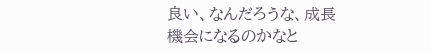良い、なんだろうな、成長機会になるのかなと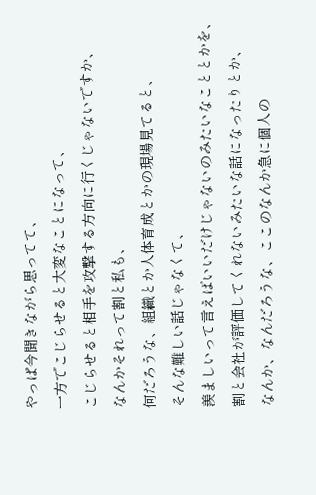やっぱ今聞きながら思ってて、
一方でこじらせると大変なことになって、
こじらせると相手を攻撃する方向に行くじゃないですか、
なんかそれって割と私も、
何だろうな、組織とか人体育成とかの現場見てると、
そんな難しい話じゃなくて、
羨ましいって言えばいいだけじゃないのみたいなこととかを、
割と会社が評価してくれないみたいな話になったりとか、
なんか、なんだろうな、ここのなんか急に個人の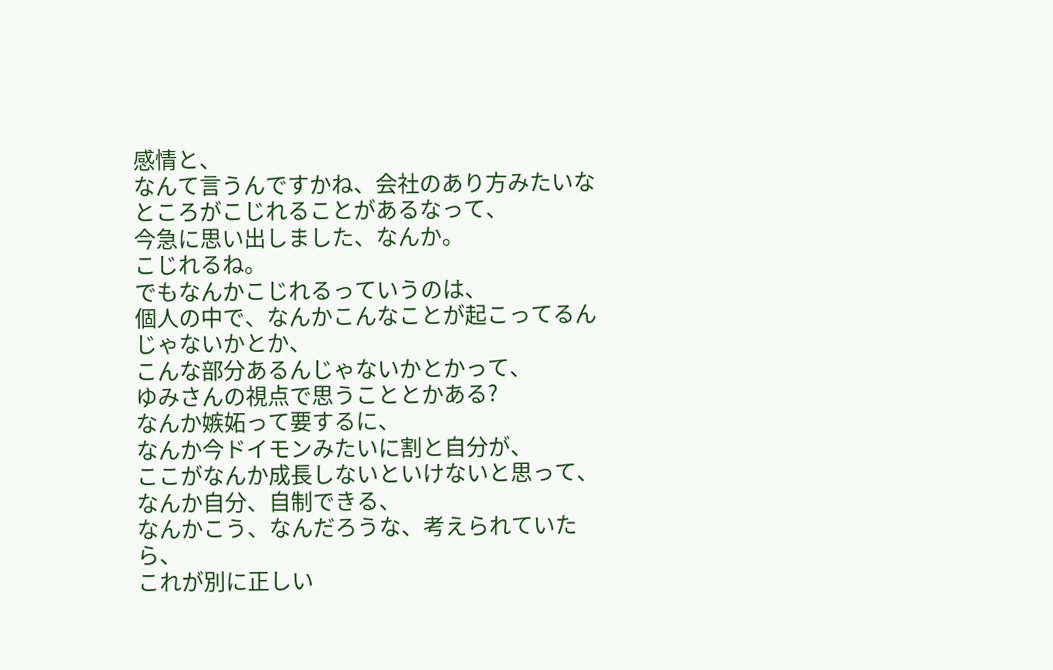感情と、
なんて言うんですかね、会社のあり方みたいなところがこじれることがあるなって、
今急に思い出しました、なんか。
こじれるね。
でもなんかこじれるっていうのは、
個人の中で、なんかこんなことが起こってるんじゃないかとか、
こんな部分あるんじゃないかとかって、
ゆみさんの視点で思うこととかある?
なんか嫉妬って要するに、
なんか今ドイモンみたいに割と自分が、
ここがなんか成長しないといけないと思って、
なんか自分、自制できる、
なんかこう、なんだろうな、考えられていたら、
これが別に正しい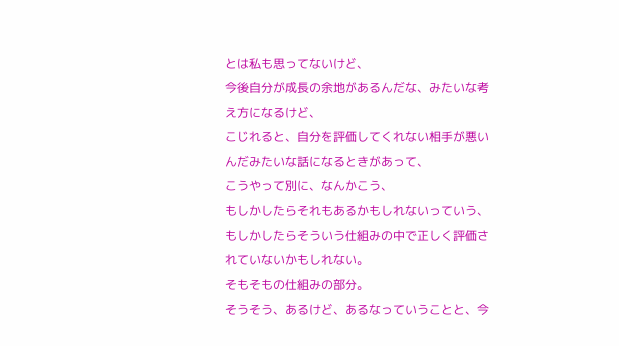とは私も思ってないけど、
今後自分が成長の余地があるんだな、みたいな考え方になるけど、
こじれると、自分を評価してくれない相手が悪いんだみたいな話になるときがあって、
こうやって別に、なんかこう、
もしかしたらそれもあるかもしれないっていう、
もしかしたらそういう仕組みの中で正しく評価されていないかもしれない。
そもそもの仕組みの部分。
そうそう、あるけど、あるなっていうことと、今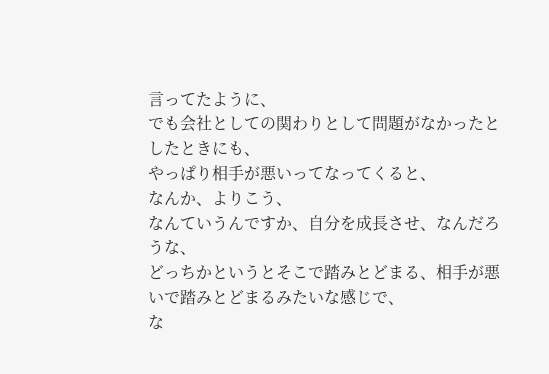言ってたように、
でも会社としての関わりとして問題がなかったとしたときにも、
やっぱり相手が悪いってなってくると、
なんか、よりこう、
なんていうんですか、自分を成長させ、なんだろうな、
どっちかというとそこで踏みとどまる、相手が悪いで踏みとどまるみたいな感じで、
な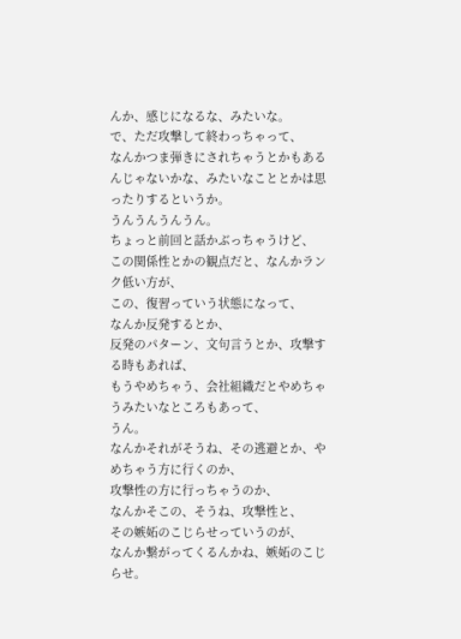んか、感じになるな、みたいな。
で、ただ攻撃して終わっちゃって、
なんかつま弾きにされちゃうとかもあるんじゃないかな、みたいなこととかは思ったりするというか。
うんうんうんうん。
ちょっと前回と話かぶっちゃうけど、
この関係性とかの観点だと、なんかランク低い方が、
この、復習っていう状態になって、
なんか反発するとか、
反発のパターン、文句言うとか、攻撃する時もあれば、
もうやめちゃう、会社組織だとやめちゃうみたいなところもあって、
うん。
なんかそれがそうね、その逃避とか、やめちゃう方に行くのか、
攻撃性の方に行っちゃうのか、
なんかそこの、そうね、攻撃性と、
その嫉妬のこじらせっていうのが、
なんか繋がってくるんかね、嫉妬のこじらせ。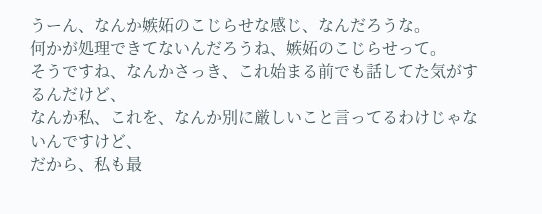うーん、なんか嫉妬のこじらせな感じ、なんだろうな。
何かが処理できてないんだろうね、嫉妬のこじらせって。
そうですね、なんかさっき、これ始まる前でも話してた気がするんだけど、
なんか私、これを、なんか別に厳しいこと言ってるわけじゃないんですけど、
だから、私も最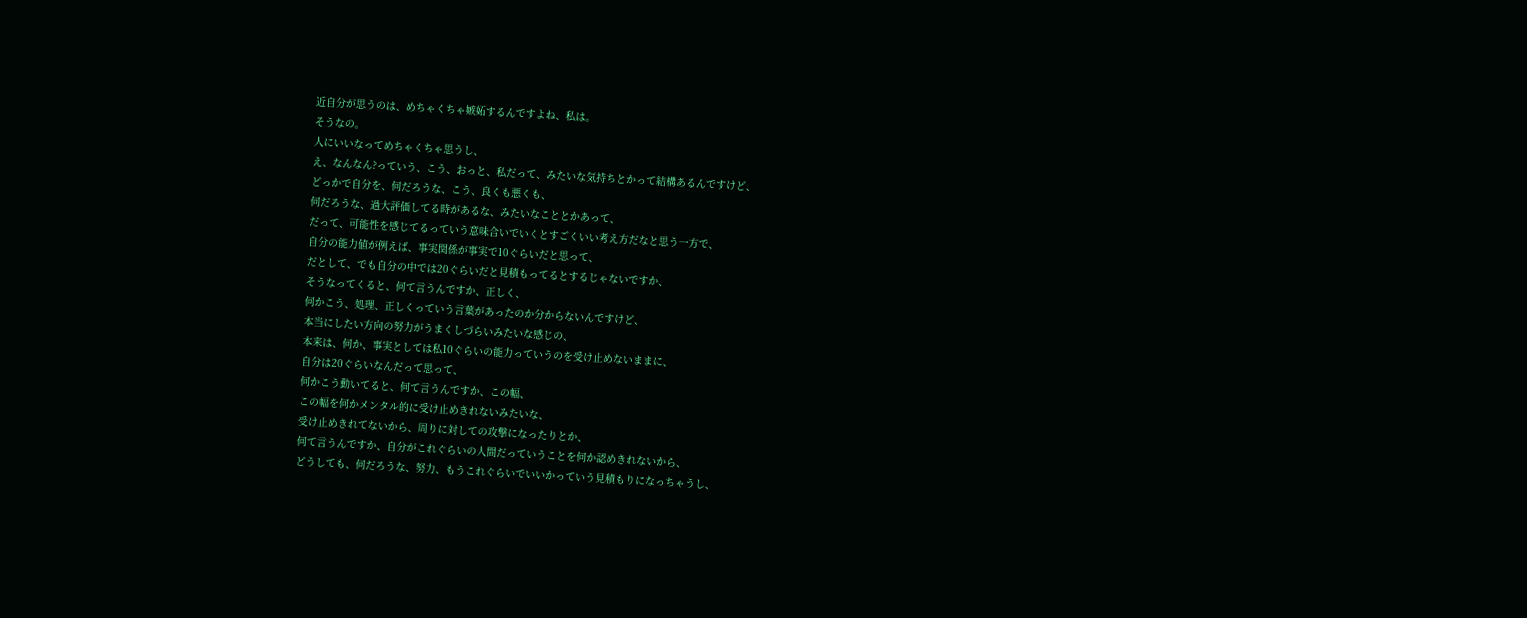近自分が思うのは、めちゃくちゃ嫉妬するんですよね、私は。
そうなの。
人にいいなってめちゃくちゃ思うし、
え、なんなん?っていう、こう、おっと、私だって、みたいな気持ちとかって結構あるんですけど、
どっかで自分を、何だろうな、こう、良くも悪くも、
何だろうな、過大評価してる時があるな、みたいなこととかあって、
だって、可能性を感じてるっていう意味合いでいくとすごくいい考え方だなと思う一方で、
自分の能力値が例えば、事実関係が事実で10ぐらいだと思って、
だとして、でも自分の中では20ぐらいだと見積もってるとするじゃないですか、
そうなってくると、何て言うんですか、正しく、
何かこう、処理、正しくっていう言葉があったのか分からないんですけど、
本当にしたい方向の努力がうまくしづらいみたいな感じの、
本来は、何か、事実としては私10ぐらいの能力っていうのを受け止めないままに、
自分は20ぐらいなんだって思って、
何かこう動いてると、何て言うんですか、この幅、
この幅を何かメンタル的に受け止めきれないみたいな、
受け止めきれてないから、周りに対しての攻撃になったりとか、
何て言うんですか、自分がこれぐらいの人間だっていうことを何か認めきれないから、
どうしても、何だろうな、努力、もうこれぐらいでいいかっていう見積もりになっちゃうし、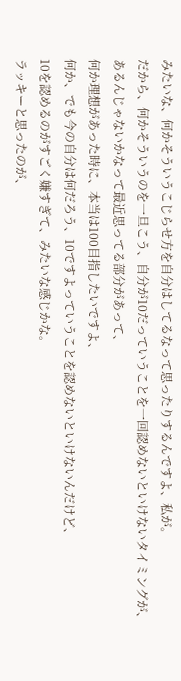みたいな、何かそういうこじらせ方を自分はしてるなって思ったりするんですよ、私が。
だから、何かそういうのを一旦こう、自分が10だっていうことを一回認めないといけないタイミングが、
あるんじゃないかなって最近思ってる部分があって、
何か理想があった時に、本当は100目指したいですよ、
何か、でも今の自分は何だろう、10ですよっていうことを認めないといけないんだけど、
10を認めるのがすごく嫌すぎて、みたいな感じかな。
ラッキーと思ったのが、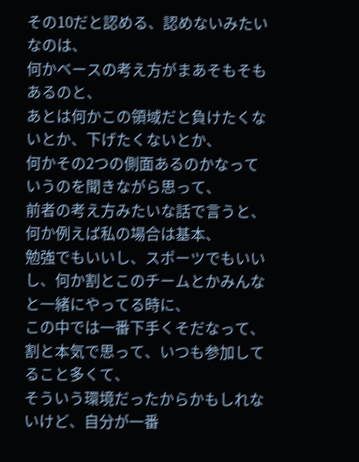その10だと認める、認めないみたいなのは、
何かベースの考え方がまあそもそもあるのと、
あとは何かこの領域だと負けたくないとか、下げたくないとか、
何かその2つの側面あるのかなっていうのを聞きながら思って、
前者の考え方みたいな話で言うと、何か例えば私の場合は基本、
勉強でもいいし、スポーツでもいいし、何か割とこのチームとかみんなと一緒にやってる時に、
この中では一番下手くそだなって、割と本気で思って、いつも参加してること多くて、
そういう環境だったからかもしれないけど、自分が一番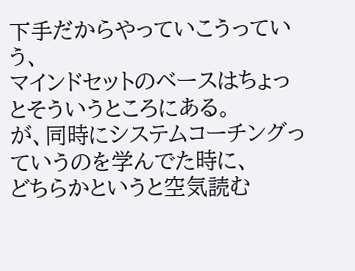下手だからやっていこうっていう、
マインドセットのベースはちょっとそういうところにある。
が、同時にシステムコーチングっていうのを学んでた時に、
どちらかというと空気読む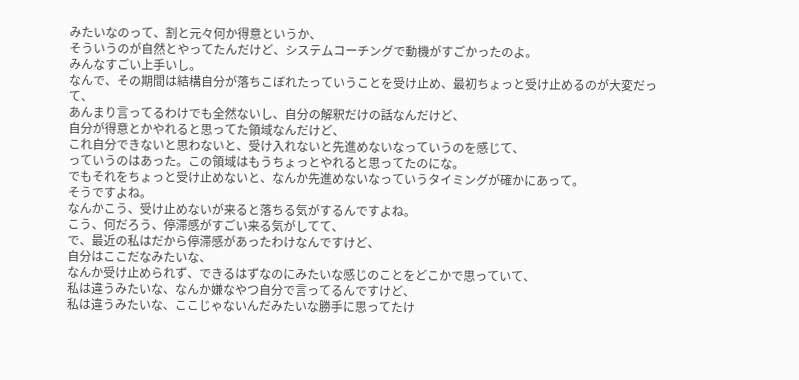みたいなのって、割と元々何か得意というか、
そういうのが自然とやってたんだけど、システムコーチングで動機がすごかったのよ。
みんなすごい上手いし。
なんで、その期間は結構自分が落ちこぼれたっていうことを受け止め、最初ちょっと受け止めるのが大変だって、
あんまり言ってるわけでも全然ないし、自分の解釈だけの話なんだけど、
自分が得意とかやれると思ってた領域なんだけど、
これ自分できないと思わないと、受け入れないと先進めないなっていうのを感じて、
っていうのはあった。この領域はもうちょっとやれると思ってたのにな。
でもそれをちょっと受け止めないと、なんか先進めないなっていうタイミングが確かにあって。
そうですよね。
なんかこう、受け止めないが来ると落ちる気がするんですよね。
こう、何だろう、停滞感がすごい来る気がしてて、
で、最近の私はだから停滞感があったわけなんですけど、
自分はここだなみたいな、
なんか受け止められず、できるはずなのにみたいな感じのことをどこかで思っていて、
私は違うみたいな、なんか嫌なやつ自分で言ってるんですけど、
私は違うみたいな、ここじゃないんだみたいな勝手に思ってたけ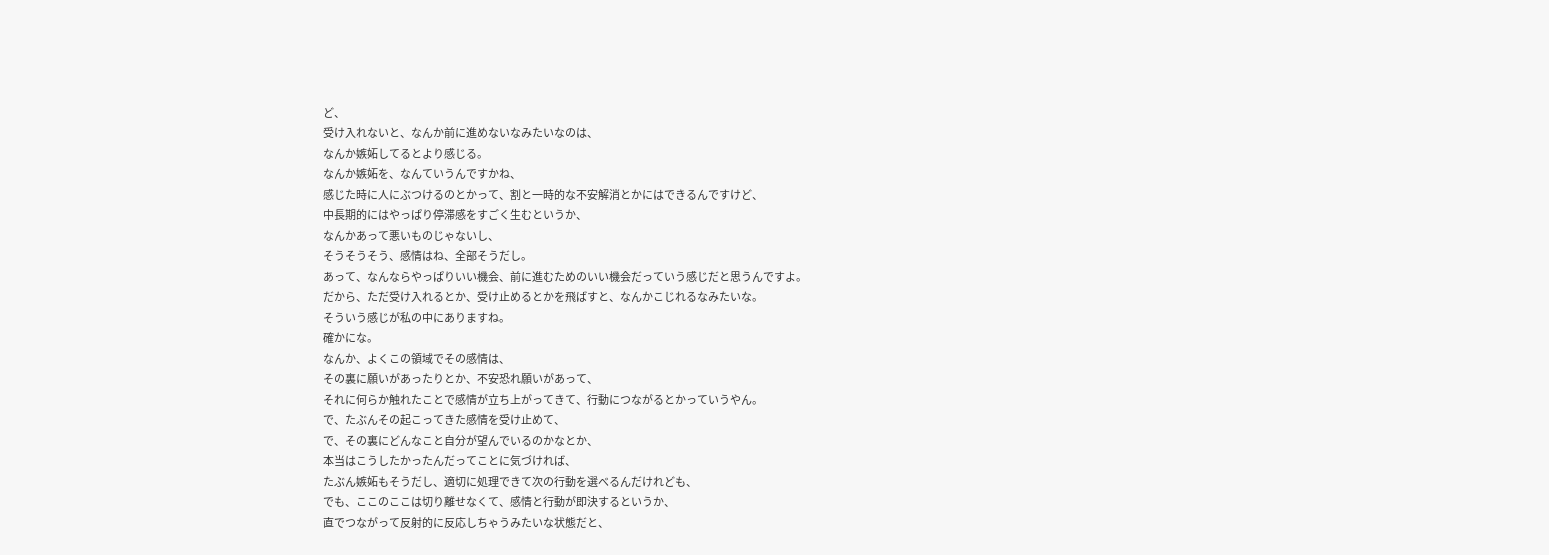ど、
受け入れないと、なんか前に進めないなみたいなのは、
なんか嫉妬してるとより感じる。
なんか嫉妬を、なんていうんですかね、
感じた時に人にぶつけるのとかって、割と一時的な不安解消とかにはできるんですけど、
中長期的にはやっぱり停滞感をすごく生むというか、
なんかあって悪いものじゃないし、
そうそうそう、感情はね、全部そうだし。
あって、なんならやっぱりいい機会、前に進むためのいい機会だっていう感じだと思うんですよ。
だから、ただ受け入れるとか、受け止めるとかを飛ばすと、なんかこじれるなみたいな。
そういう感じが私の中にありますね。
確かにな。
なんか、よくこの領域でその感情は、
その裏に願いがあったりとか、不安恐れ願いがあって、
それに何らか触れたことで感情が立ち上がってきて、行動につながるとかっていうやん。
で、たぶんその起こってきた感情を受け止めて、
で、その裏にどんなこと自分が望んでいるのかなとか、
本当はこうしたかったんだってことに気づければ、
たぶん嫉妬もそうだし、適切に処理できて次の行動を選べるんだけれども、
でも、ここのここは切り離せなくて、感情と行動が即決するというか、
直でつながって反射的に反応しちゃうみたいな状態だと、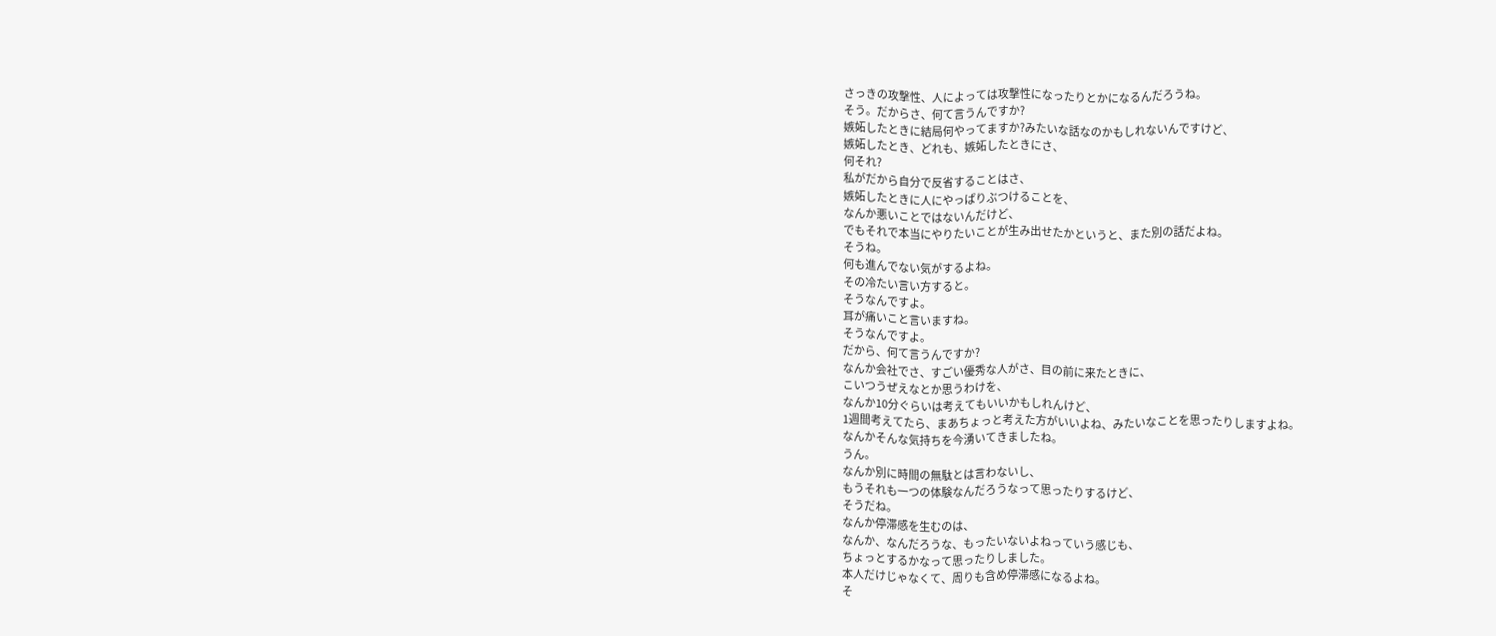さっきの攻撃性、人によっては攻撃性になったりとかになるんだろうね。
そう。だからさ、何て言うんですか?
嫉妬したときに結局何やってますか?みたいな話なのかもしれないんですけど、
嫉妬したとき、どれも、嫉妬したときにさ、
何それ?
私がだから自分で反省することはさ、
嫉妬したときに人にやっぱりぶつけることを、
なんか悪いことではないんだけど、
でもそれで本当にやりたいことが生み出せたかというと、また別の話だよね。
そうね。
何も進んでない気がするよね。
その冷たい言い方すると。
そうなんですよ。
耳が痛いこと言いますね。
そうなんですよ。
だから、何て言うんですか?
なんか会社でさ、すごい優秀な人がさ、目の前に来たときに、
こいつうぜえなとか思うわけを、
なんか10分ぐらいは考えてもいいかもしれんけど、
1週間考えてたら、まあちょっと考えた方がいいよね、みたいなことを思ったりしますよね。
なんかそんな気持ちを今湧いてきましたね。
うん。
なんか別に時間の無駄とは言わないし、
もうそれも一つの体験なんだろうなって思ったりするけど、
そうだね。
なんか停滞感を生むのは、
なんか、なんだろうな、もったいないよねっていう感じも、
ちょっとするかなって思ったりしました。
本人だけじゃなくて、周りも含め停滞感になるよね。
そ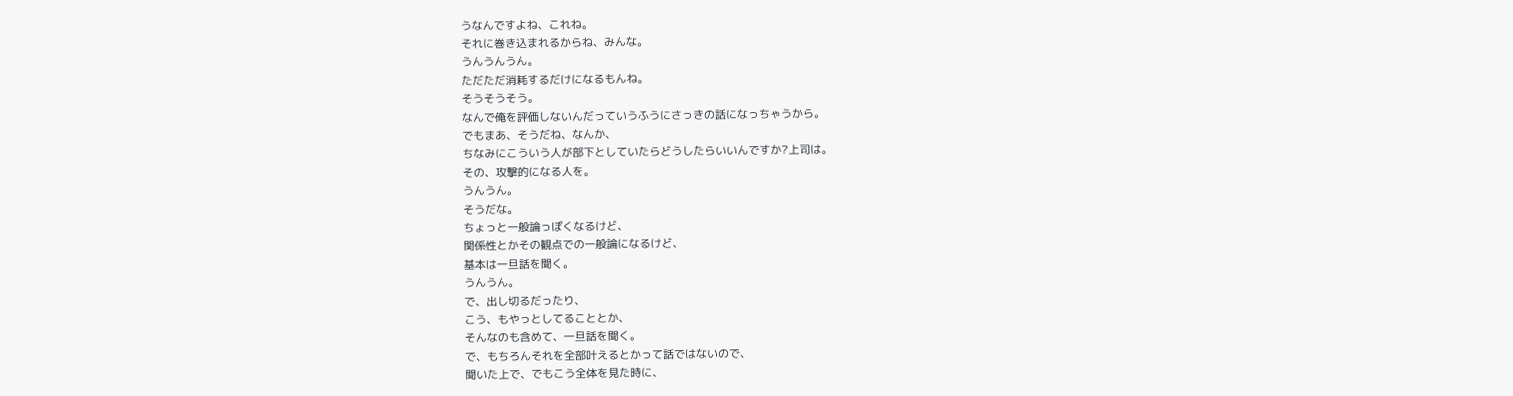うなんですよね、これね。
それに巻き込まれるからね、みんな。
うんうんうん。
ただただ消耗するだけになるもんね。
そうそうそう。
なんで俺を評価しないんだっていうふうにさっきの話になっちゃうから。
でもまあ、そうだね、なんか、
ちなみにこういう人が部下としていたらどうしたらいいんですか?上司は。
その、攻撃的になる人を。
うんうん。
そうだな。
ちょっと一般論っぽくなるけど、
関係性とかその観点での一般論になるけど、
基本は一旦話を聞く。
うんうん。
で、出し切るだったり、
こう、もやっとしてることとか、
そんなのも含めて、一旦話を聞く。
で、もちろんそれを全部叶えるとかって話ではないので、
聞いた上で、でもこう全体を見た時に、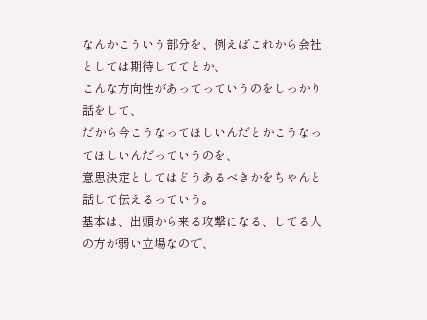なんかこういう部分を、例えばこれから会社としては期待しててとか、
こんな方向性があってっていうのをしっかり話をして、
だから今こうなってほしいんだとかこうなってほしいんだっていうのを、
意思決定としてはどうあるべきかをちゃんと話して伝えるっていう。
基本は、出頭から来る攻撃になる、してる人の方が弱い立場なので、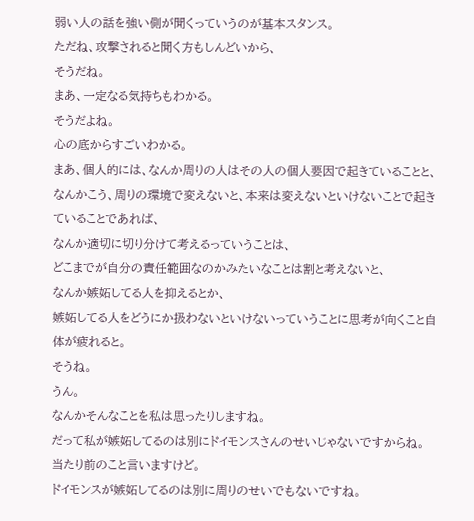弱い人の話を強い側が聞くっていうのが基本スタンス。
ただね、攻撃されると聞く方もしんどいから、
そうだね。
まあ、一定なる気持ちもわかる。
そうだよね。
心の底からすごいわかる。
まあ、個人的には、なんか周りの人はその人の個人要因で起きていることと、
なんかこう、周りの環境で変えないと、本来は変えないといけないことで起きていることであれば、
なんか適切に切り分けて考えるっていうことは、
どこまでが自分の責任範囲なのかみたいなことは割と考えないと、
なんか嫉妬してる人を抑えるとか、
嫉妬してる人をどうにか扱わないといけないっていうことに思考が向くこと自体が疲れると。
そうね。
うん。
なんかそんなことを私は思ったりしますね。
だって私が嫉妬してるのは別にドイモンスさんのせいじゃないですからね。
当たり前のこと言いますけど。
ドイモンスが嫉妬してるのは別に周りのせいでもないですね。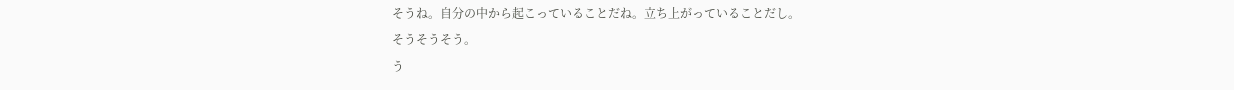そうね。自分の中から起こっていることだね。立ち上がっていることだし。
そうそうそう。
う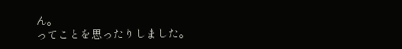ん。
ってことを思ったりしました。